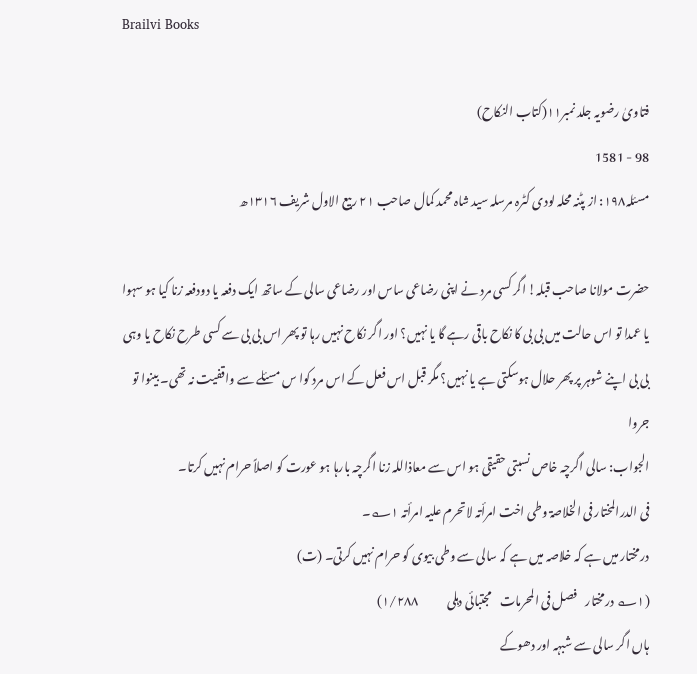Brailvi Books

فتاویٰ رضویہ جلد نمبر۱۱(کتاب النکاح)
98 - 1581
مسئلہ۱۹۸: از پٹنہ محلہ لودی کٹرہ مرسلہ سید شاہ محمد کمال صاحب ۲۱ ربیع الاول شریف ۱۳۱۶ھ

حضرت مولانا صاحب قبلہ! اگر کسی مرد نے اپنی رضاعی ساس اور رضاعی سالی کے ساتھ ایک دفعہ یا دودفعہ زنا کیا ہو سہوا یا عمدا تو اس حالت میں بی بی کا نکاح باقی رہے گا یا نہیں؟ اور اگر نکاح نہیں رہا تو پھر اس بی بی سے کسی طرح نکاح یا وہی بی بی اپنے شوہر پر پھر حلال ہوسکتی ہے یا نہیں؟ مگر قبل اس فعل کے اس مرد کوا س مسئلے سے واقفیت نہ تھی۔ بینوا تو جروا
الجواب: سالی اگرچہ خاص نسبتی حقیقی ہو اس سے معاذاللہ زنا اگرچہ بارہا ہو عورت کو اصلاً حرام نہیں کرتا۔
فی الدرالمختار فی الخلاصۃ وطی اخت امرأتہ لاتحرم علیہ امرأتہ ۱؎۔
درمختار میں ہے کہ خلاصہ میں ہے کہ سالی سے وطی بیوی کو حرام نہیں کرتی۔ (ت)
(۱؎ درمختار    فصل فی المحرمات    مجتبائی دہلی            ۱/۲۸۸)
ہاں اگر سالی سے شبہہ اور دھوکے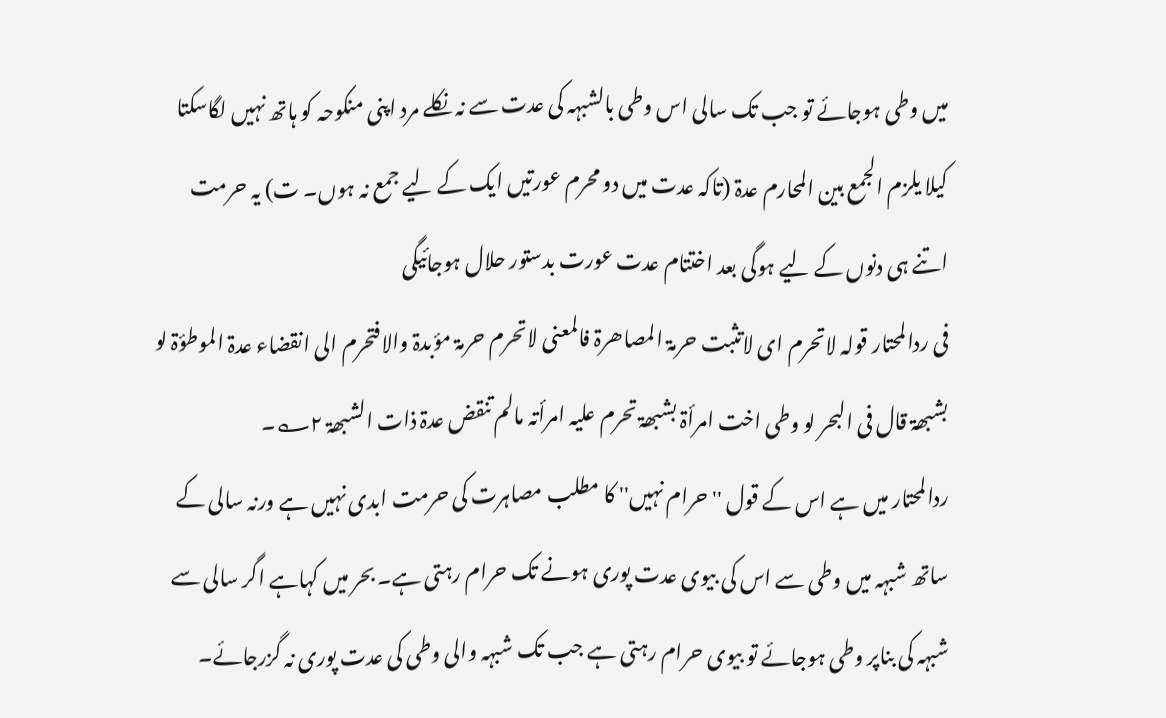میں وطی ہوجائے تو جب تک سالی اس وطی بالشبہہ کی عدت سے نہ نکلے مرد اپنی منکوحہ کو ہاتھ نہیں لگاسکتا کیلا یلزم الجمع بین المحارم عدۃ (تاکہ عدت میں دو محرم عورتیں ایک کے لیے جمع نہ ہوں۔ ت) یہ حرمت اتنے ہی دنوں کے لیے ہوگی بعد اختتام عدت عورت بدستور حلال ہوجائیگی
فی ردالمحتار قولہ لاتحرم ای لاتثبت حرمۃ المصاھرۃ فالمعنی لاتحرم حرمۃ مؤبدۃ والافتحرم الی انقضاء عدۃ الموطؤۃ لو بشبھۃ قال فی البحر لو وطی اخت امرأۃ بشبھۃ تحرم علیہ امرأتہ مالم تنقض عدۃ ذات الشبھۃ ۲؎۔
ردالمحتار میں ہے اس کے قول ''حرام نہیں'' کا مطلب مصاہرت کی حرمت ابدی نہیں ہے ورنہ سالی کے ساتھ شبہہ میں وطی سے اس کی بیوی عدت پوری ہونے تک حرام رہتی ہے۔ بحر میں کہاہے اگر سالی سے شبہہ کی بناپر وطی ہوجائے تو بیوی حرام رہتی ہے جب تک شبہہ والی وطی کی عدت پوری نہ گزرجائے۔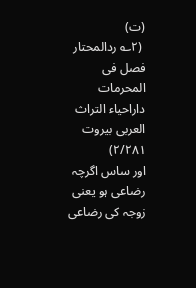(ت)
 (۲؎ ردالمحتار     فصل فی المحرمات     داراحیاء التراث العربی بیروت    ۲/۲۸۱)
اور ساس اگرچہ رضاعی ہو یعنی زوجہ کی رضاعی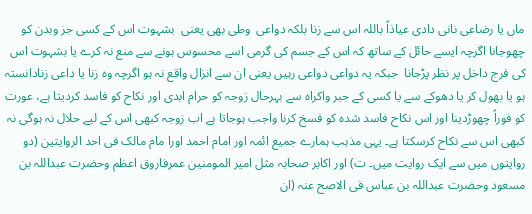ماں یا رضاعی نانی دادی عیاذاً باللہ اس سے زنا بلکہ دواعی  وطی بھی یعنی  بشہوت اس کے کسی جز وبدن کو چھوجانا اگرچہ ایسے حائل کے ساتھ کہ اس کے جسم کی گرمی اسے محسوس ہونے سے منع نہ کرے یا بشہوت اس کی فرج داخل پر نظر پڑجانا  جبکہ یہ دواعی دواعی رہیں یعنی ان سے انزال واقع نہ ہو اگرچہ وہ زنا یا داعی زنادانستہ ہو یا بھول کر یا دھوکے سے یا کسی کے جبر واکراہ سے بہرحال زوجہ کو حرام ابدی اور نکاح کو فاسد کردیتا ہے، عورت کو فوراً چھوڑدینا اور اس نکاح فاسد شدہ کو فسخ کرنا واجب ہوجاتا ہے اب زوجہ کبھی اس کے لیے حلال نہ ہوگی نہ کبھی اس سے نکاح کرسکتا ہے۔ یہی مذہب ہمارے جمیع ائمہ اور امام احمد اورا مام مالک فی احد الروایتین (دو روایتوں میں سے ایک روایت میں۔ ت) اور اکابر صحابہ مثل امیر المومنین عمرفاروق اعظم وحضرت عبداللہ بن مسعود وحضرت عبداللہ بن عباس فی الاصح عنہ (ان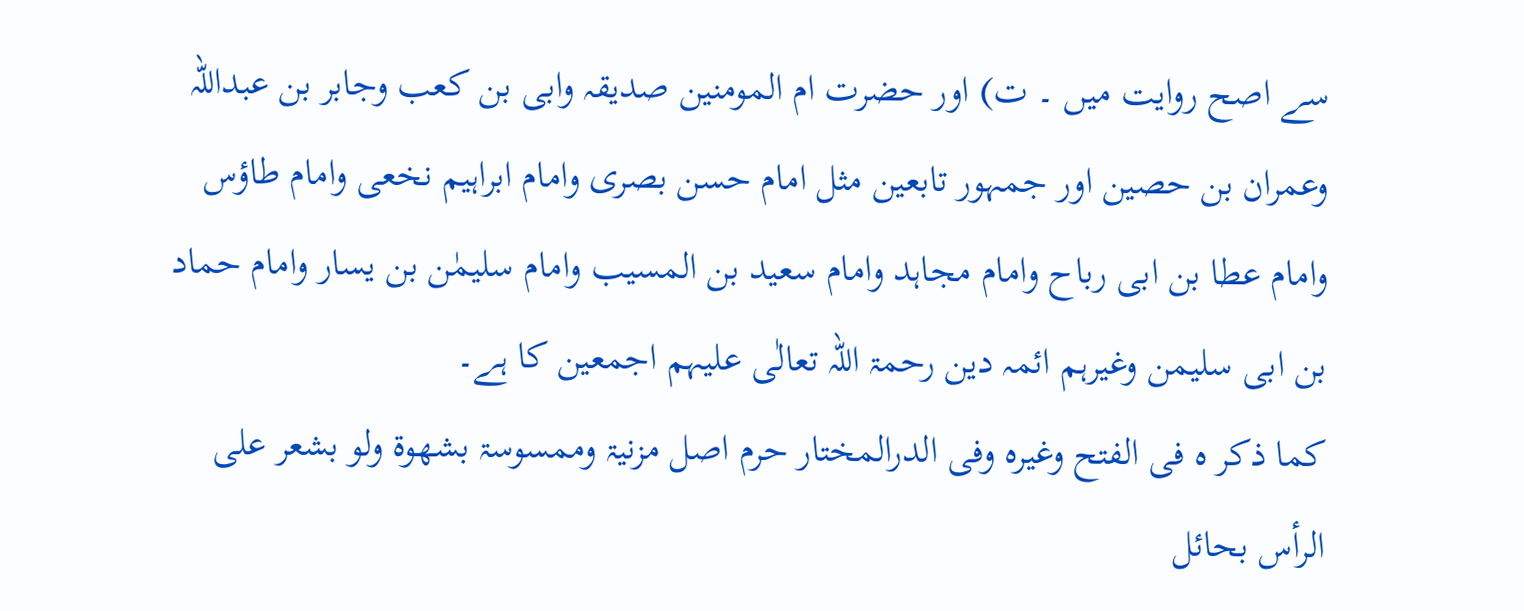سے اصح روایت میں ۔ ت) اور حضرت ام المومنین صدیقہ وابی بن کعب وجابر بن عبداللہ وعمران بن حصین اور جمہور تابعین مثل امام حسن بصری وامام ابراہیم نخعی وامام طاؤس وامام عطا بن ابی رباح وامام مجاہد وامام سعید بن المسیب وامام سلیمٰن بن یسار وامام حماد  بن ابی سلیمن وغیرہم ائمہ دین رحمۃ اللہ تعالٰی علیہم اجمعین کا ہے۔
کما ذکر ہ فی الفتح وغیرہ وفی الدرالمختار حرم اصل مزنیۃ وممسوسۃ بشھوۃ ولو بشعر علی الرأس بحائل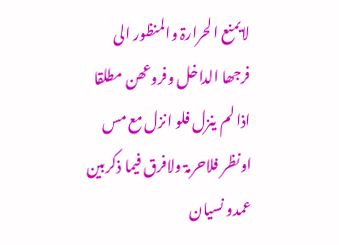لایمنع الحرارۃ والمنظور الی فرجھا الداخل وفروعھن مطلقا اذا لم ینزل فلو انزل مع مس اونظر فلاحرمۃ ولافرق فیما ذکربین عمدو نسیان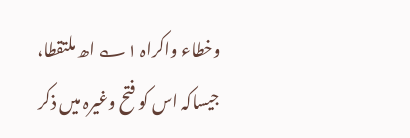وخطاء واکراہ ۱؎ اھ ملتقطا،
جیساکہ اس کو فتح وغیرہ میں ذکر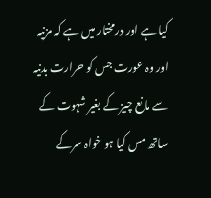کیا ہے اور درمختار میں ہے کہ مزنیہ اور وہ عورت جس کو حرارت بدنیہ سے مانع چیز کے بغیر شہوت کے ساتھ مس کیا ہو خواہ سرکے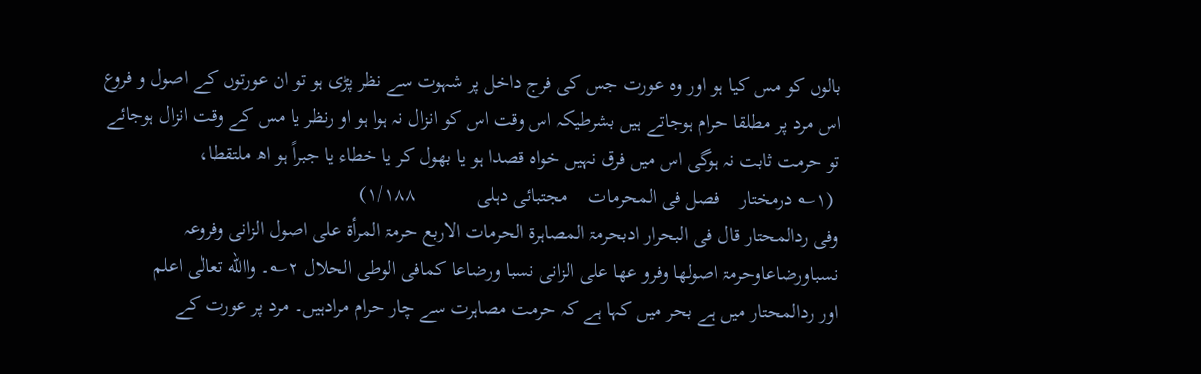بالوں کو مس کیا ہو اور وہ عورت جس کی فرج داخل پر شہوت سے نظر پڑی ہو تو ان عورتوں کے اصول و فروع اس مرد پر مطلقا حرام ہوجاتے ہیں بشرطیکہ اس وقت اس کو انزال نہ ہوا ہو او رنظر یا مس کے وقت انزال ہوجائے تو حرمت ثابت نہ ہوگی اس میں فرق نہیں خواہ قصدا ہو یا بھول کر یا خطاء یا جبراً ہو اھ ملتقطا،
 (۱؎ درمختار    فصل فی المحرمات    مجتبائی دہلی            ۱/۱۸۸)
وفی ردالمحتار قال فی البحرار ادبحرمۃ المصاہرۃ الحرمات الاربع حرمۃ المرأۃ علی اصول الزانی وفروعہ نسباورضاعاوحرمۃ اصولھا وفرو عھا علی الزانی نسبا ورضاعا کمافی الوطی الحلال ۲؎۔ واالله تعالٰی اعلم
اور ردالمحتار میں ہے بحر میں کہا ہے کہ حرمت مصاہرت سے چار حرام مرادہیں۔ مرد پر عورت کے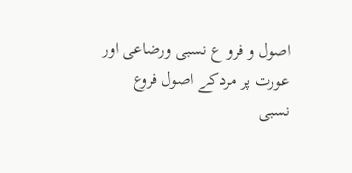اصول و فرو ع نسبی ورضاعی اور عورت پر مردکے اصول فروع نسبی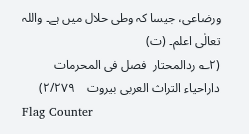ورضاعی، جیسا کہ وطی حلال میں ہے۔ واللہ تعالٰی اعلم۔ (ت)
(۲؎ ردالمحتار  فصل فی المحرمات       داراحیاء التراث العربی بیروت    ۲/۲۷۹)
Flag Counter